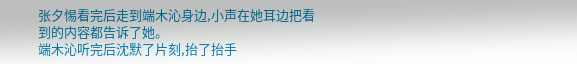张夕惕看完后走到端木沁身边,小声在她耳边把看到的内容都告诉了她。
端木沁听完后沈默了片刻,抬了抬手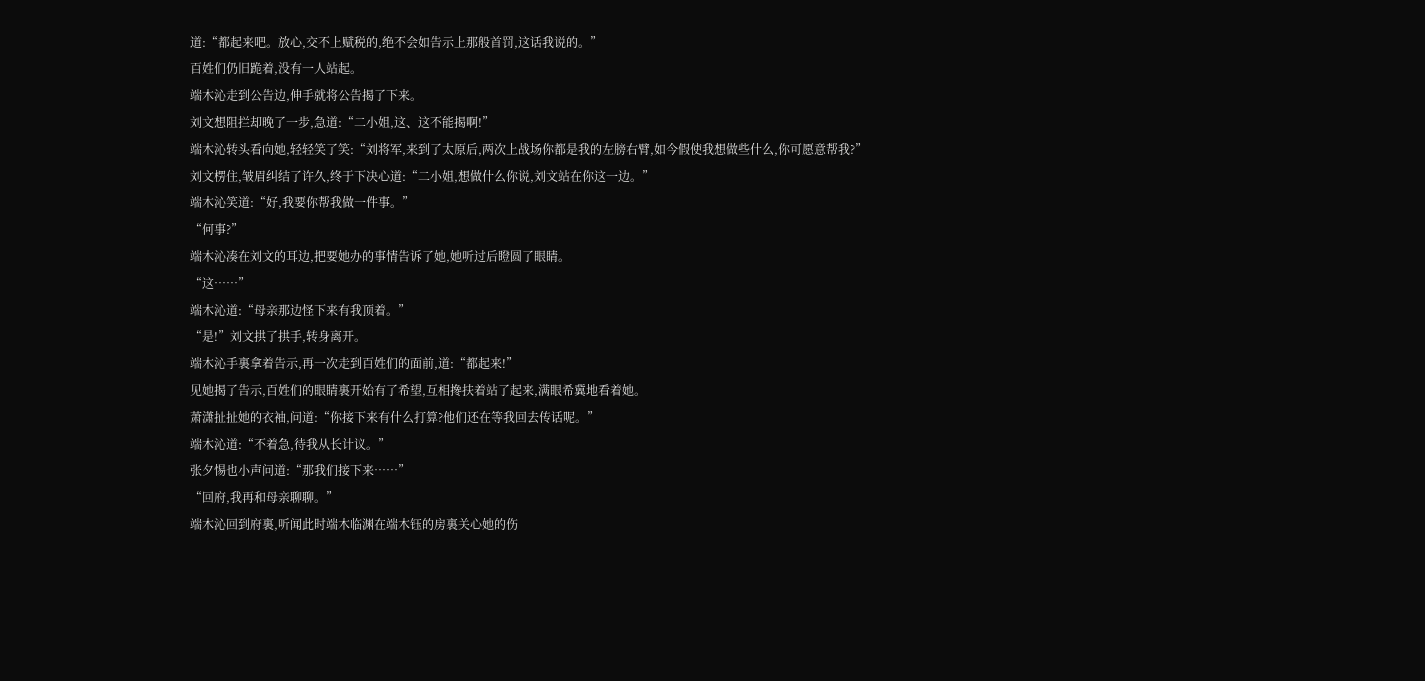道:“都起来吧。放心,交不上赋税的,绝不会如告示上那般首罚,这话我说的。”
百姓们仍旧跪着,没有一人站起。
端木沁走到公告边,伸手就将公告揭了下来。
刘文想阻拦却晚了一步,急道:“二小姐,这、这不能揭啊!”
端木沁转头看向她,轻轻笑了笑:“刘将军,来到了太原后,两次上战场你都是我的左膀右臂,如今假使我想做些什么,你可愿意帮我?”
刘文楞住,皱眉纠结了许久,终于下决心道:“二小姐,想做什么你说,刘文站在你这一边。”
端木沁笑道:“好,我要你帮我做一件事。”
“何事?”
端木沁凑在刘文的耳边,把要她办的事情告诉了她,她听过后瞪圆了眼睛。
“这……”
端木沁道:“母亲那边怪下来有我顶着。”
“是!”刘文拱了拱手,转身离开。
端木沁手裏拿着告示,再一次走到百姓们的面前,道:“都起来!”
见她揭了告示,百姓们的眼睛裏开始有了希望,互相搀扶着站了起来,满眼希冀地看着她。
萧潇扯扯她的衣袖,问道:“你接下来有什么打算?他们还在等我回去传话呢。”
端木沁道:“不着急,待我从长计议。”
张夕惕也小声问道:“那我们接下来……”
“回府,我再和母亲聊聊。”
端木沁回到府裏,听闻此时端木临渊在端木钰的房裏关心她的伤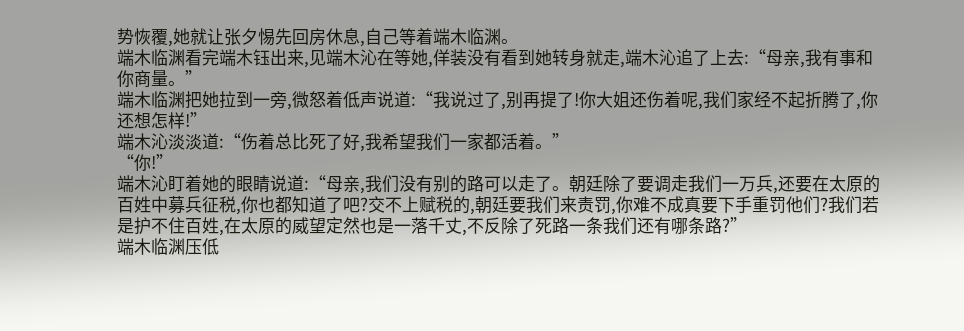势恢覆,她就让张夕惕先回房休息,自己等着端木临渊。
端木临渊看完端木钰出来,见端木沁在等她,佯装没有看到她转身就走,端木沁追了上去:“母亲,我有事和你商量。”
端木临渊把她拉到一旁,微怒着低声说道:“我说过了,别再提了!你大姐还伤着呢,我们家经不起折腾了,你还想怎样!”
端木沁淡淡道:“伤着总比死了好,我希望我们一家都活着。”
“你!”
端木沁盯着她的眼睛说道:“母亲,我们没有别的路可以走了。朝廷除了要调走我们一万兵,还要在太原的百姓中募兵征税,你也都知道了吧?交不上赋税的,朝廷要我们来责罚,你难不成真要下手重罚他们?我们若是护不住百姓,在太原的威望定然也是一落千丈,不反除了死路一条我们还有哪条路?”
端木临渊压低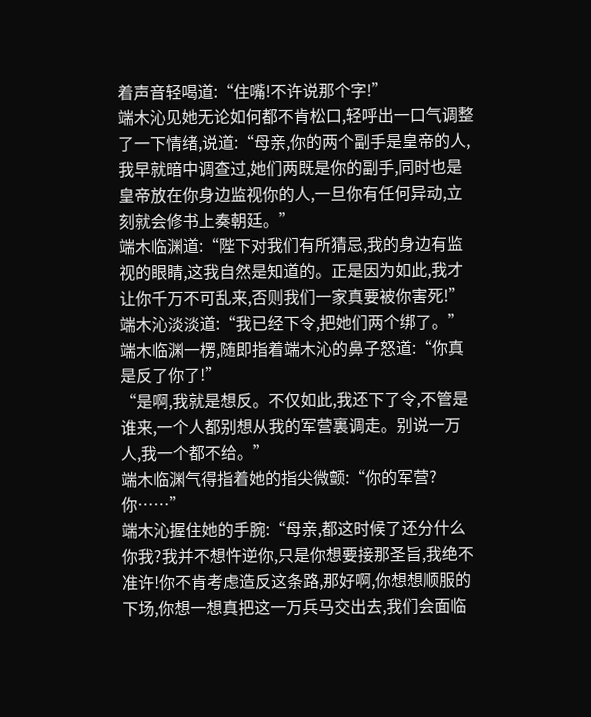着声音轻喝道:“住嘴!不许说那个字!”
端木沁见她无论如何都不肯松口,轻呼出一口气调整了一下情绪,说道:“母亲,你的两个副手是皇帝的人,我早就暗中调查过,她们两既是你的副手,同时也是皇帝放在你身边监视你的人,一旦你有任何异动,立刻就会修书上奏朝廷。”
端木临渊道:“陛下对我们有所猜忌,我的身边有监视的眼睛,这我自然是知道的。正是因为如此,我才让你千万不可乱来,否则我们一家真要被你害死!”
端木沁淡淡道:“我已经下令,把她们两个绑了。”
端木临渊一楞,随即指着端木沁的鼻子怒道:“你真是反了你了!”
“是啊,我就是想反。不仅如此,我还下了令,不管是谁来,一个人都别想从我的军营裏调走。别说一万人,我一个都不给。”
端木临渊气得指着她的指尖微颤:“你的军营?你……”
端木沁握住她的手腕:“母亲,都这时候了还分什么你我?我并不想忤逆你,只是你想要接那圣旨,我绝不准许!你不肯考虑造反这条路,那好啊,你想想顺服的下场,你想一想真把这一万兵马交出去,我们会面临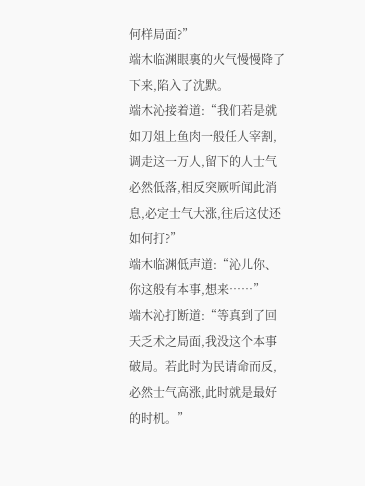何样局面?”
端木临渊眼裏的火气慢慢降了下来,陷入了沈默。
端木沁接着道:“我们若是就如刀俎上鱼肉一般任人宰割,调走这一万人,留下的人士气必然低落,相反突厥听闻此消息,必定士气大涨,往后这仗还如何打?”
端木临渊低声道:“沁儿你、你这般有本事,想来……”
端木沁打断道:“等真到了回天乏术之局面,我没这个本事破局。若此时为民请命而反,必然士气高涨,此时就是最好的时机。”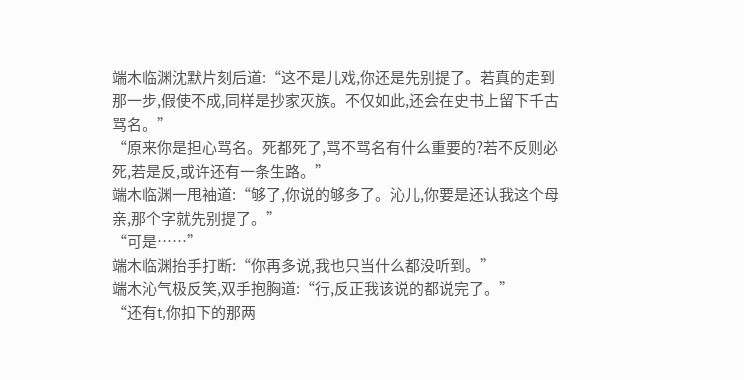端木临渊沈默片刻后道:“这不是儿戏,你还是先别提了。若真的走到那一步,假使不成,同样是抄家灭族。不仅如此,还会在史书上留下千古骂名。”
“原来你是担心骂名。死都死了,骂不骂名有什么重要的?若不反则必死,若是反,或许还有一条生路。”
端木临渊一甩袖道:“够了,你说的够多了。沁儿,你要是还认我这个母亲,那个字就先别提了。”
“可是……”
端木临渊抬手打断:“你再多说,我也只当什么都没听到。”
端木沁气极反笑,双手抱胸道:“行,反正我该说的都说完了。”
“还有t,你扣下的那两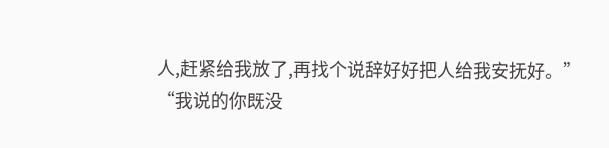人,赶紧给我放了,再找个说辞好好把人给我安抚好。”
“我说的你既没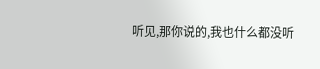听见,那你说的,我也什么都没听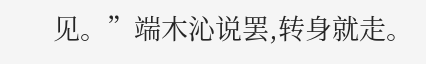见。”端木沁说罢,转身就走。